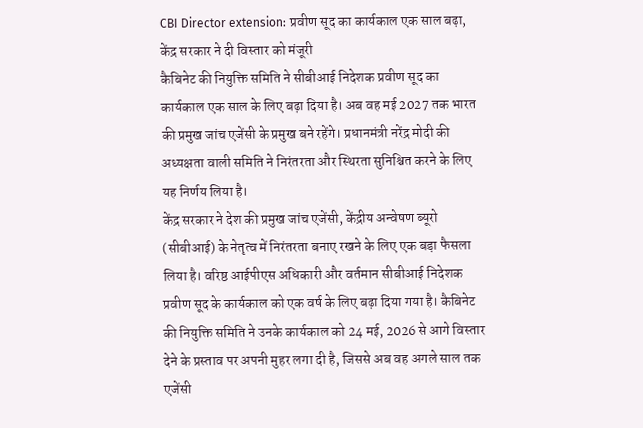CBI Director extension: प्रवीण सूद का कार्यकाल एक साल बढ़ा, केंद्र सरकार ने दी विस्तार को मंजूरी
कैबिनेट की नियुक्ति समिति ने सीबीआई निदेशक प्रवीण सूद का कार्यकाल एक साल के लिए बढ़ा दिया है। अब वह मई 2027 तक भारत की प्रमुख जांच एजेंसी के प्रमुख बने रहेंगे। प्रधानमंत्री नरेंद्र मोदी की अध्यक्षता वाली समिति ने निरंतरता और स्थिरता सुनिश्चित करने के लिए यह निर्णय लिया है।
केंद्र सरकार ने देश की प्रमुख जांच एजेंसी, केंद्रीय अन्वेषण ब्यूरो (सीबीआई) के नेतृत्व में निरंतरता बनाए रखने के लिए एक बड़ा फैसला लिया है। वरिष्ठ आईपीएस अधिकारी और वर्तमान सीबीआई निदेशक प्रवीण सूद के कार्यकाल को एक वर्ष के लिए बढ़ा दिया गया है। कैबिनेट की नियुक्ति समिति ने उनके कार्यकाल को 24 मई, 2026 से आगे विस्तार देने के प्रस्ताव पर अपनी मुहर लगा दी है, जिससे अब वह अगले साल तक एजेंसी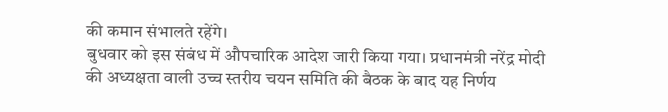की कमान संभालते रहेंगे।
बुधवार को इस संबंध में औपचारिक आदेश जारी किया गया। प्रधानमंत्री नरेंद्र मोदी की अध्यक्षता वाली उच्च स्तरीय चयन समिति की बैठक के बाद यह निर्णय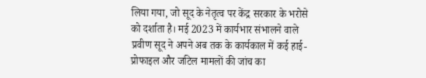लिया गया, जो सूद के नेतृत्व पर केंद्र सरकार के भरोसे को दर्शाता है। मई 2023 में कार्यभार संभालने वाले प्रवीण सूद ने अपने अब तक के कार्यकाल में कई हाई-प्रोफाइल और जटिल मामलों की जांच का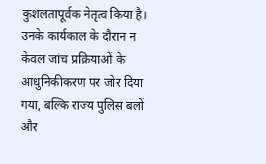कुशलतापूर्वक नेतृत्व किया है। उनके कार्यकाल के दौरान न केवल जांच प्रक्रियाओं के आधुनिकीकरण पर जोर दिया गया, बल्कि राज्य पुलिस बलों और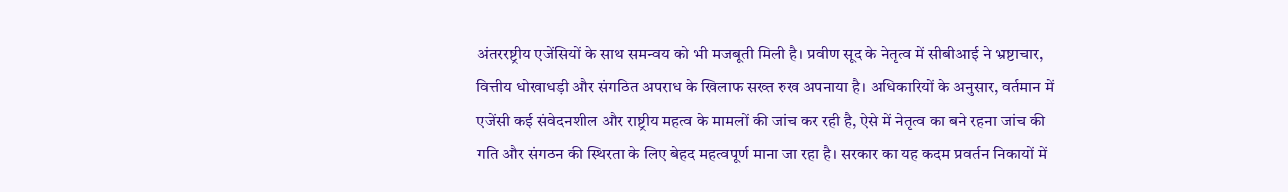अंतररष्ट्रीय एजेंसियों के साथ समन्वय को भी मजबूती मिली है। प्रवीण सूद के नेतृत्व में सीबीआई ने भ्रष्टाचार, वित्तीय धोखाधड़ी और संगठित अपराध के खिलाफ सख्त रुख अपनाया है। अधिकारियों के अनुसार, वर्तमान में एजेंसी कई संवेदनशील और राष्ट्रीय महत्व के मामलों की जांच कर रही है, ऐसे में नेतृत्व का बने रहना जांच की गति और संगठन की स्थिरता के लिए बेहद महत्वपूर्ण माना जा रहा है। सरकार का यह कदम प्रवर्तन निकायों में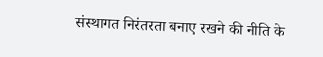संस्थागत निरंतरता बनाए रखने की नीति के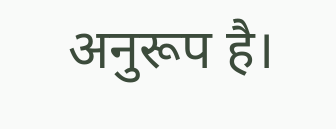अनुरूप है।